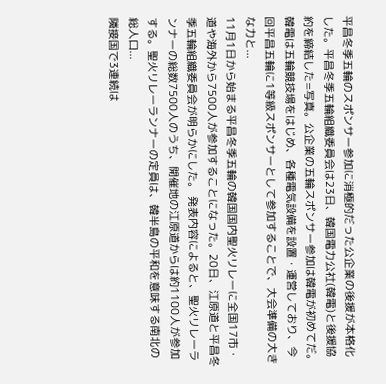平昌冬季五輪のスポンサー参加に消極的だった公企業の後援が本格化した。平昌冬季五輪組織委員会は23日、韓国電力公社(韓電)と後援協約を締結した=写真。公企業の五輪スポンサー参加は韓電が初めてだ。韓電は五輪競技場をはじめ、各種電気設備を設置・運営しており、今回平昌五輪に1等級スポンサーとして参加することで、大会準備の大きな力と...
11月1日から始まる平昌冬季五輪の韓国国内聖火リレーに全国17市・道や海外から7500人が参加することになった。20日、江原道と平昌冬季五輪組織委員会が明らかにした。 発表内容によると、聖火リレーランナーの総数7500人のうち、開催地の江原道からは約1100人が参加する。聖火リレーランナーの定員は、韓半島の平和を意味する南北の総人口...
隣接国で3連続は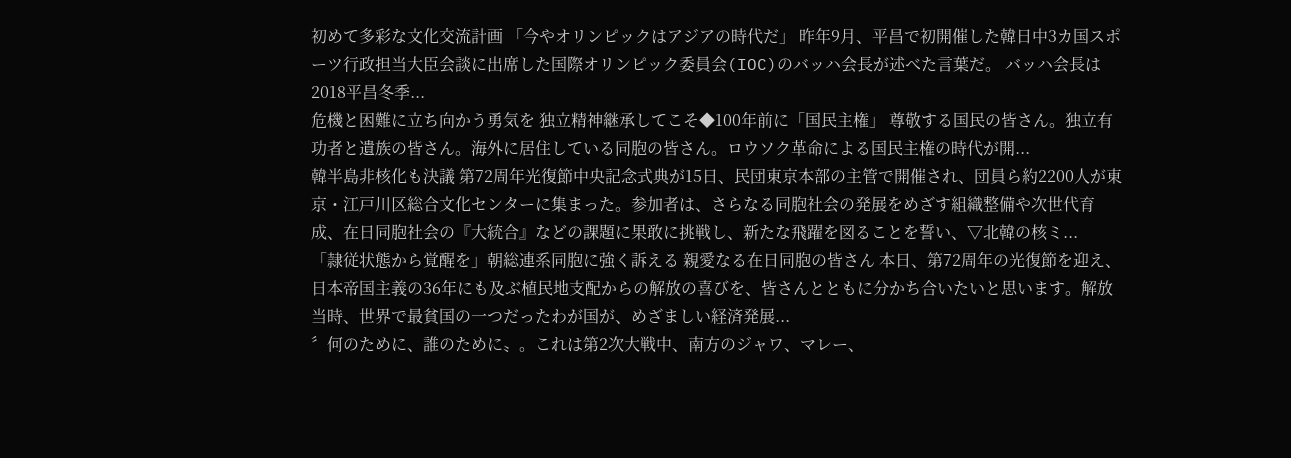初めて多彩な文化交流計画 「今やオリンピックはアジアの時代だ」 昨年9月、平昌で初開催した韓日中3カ国スポーツ行政担当大臣会談に出席した国際オリンピック委員会(IOC)のバッハ会長が述べた言葉だ。 バッハ会長は2018平昌冬季...
危機と困難に立ち向かう勇気を 独立精神継承してこそ◆100年前に「国民主権」 尊敬する国民の皆さん。独立有功者と遺族の皆さん。海外に居住している同胞の皆さん。ロウソク革命による国民主権の時代が開...
韓半島非核化も決議 第72周年光復節中央記念式典が15日、民団東京本部の主管で開催され、団員ら約2200人が東京・江戸川区総合文化センターに集まった。参加者は、さらなる同胞社会の発展をめざす組織整備や次世代育成、在日同胞社会の『大統合』などの課題に果敢に挑戦し、新たな飛躍を図ることを誓い、▽北韓の核ミ...
「隷従状態から覚醒を」朝総連系同胞に強く訴える 親愛なる在日同胞の皆さん 本日、第72周年の光復節を迎え、日本帝国主義の36年にも及ぶ植民地支配からの解放の喜びを、皆さんとともに分かち合いたいと思います。解放当時、世界で最貧国の一つだったわが国が、めざましい経済発展...
〞何のために、誰のために〟。これは第2次大戦中、南方のジャワ、マレー、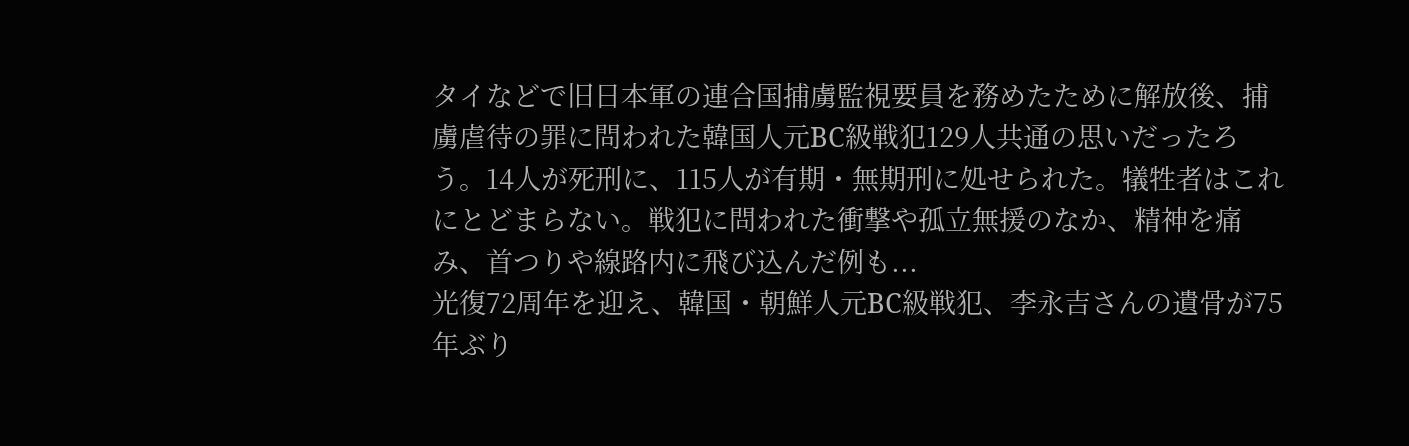タイなどで旧日本軍の連合国捕虜監視要員を務めたために解放後、捕虜虐待の罪に問われた韓国人元BC級戦犯129人共通の思いだったろう。14人が死刑に、115人が有期・無期刑に処せられた。犠牲者はこれにとどまらない。戦犯に問われた衝撃や孤立無援のなか、精神を痛み、首つりや線路内に飛び込んだ例も...
光復72周年を迎え、韓国・朝鮮人元BC級戦犯、李永吉さんの遺骨が75年ぶり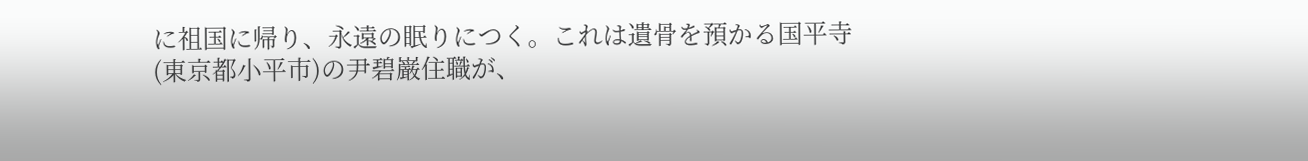に祖国に帰り、永遠の眠りにつく。これは遺骨を預かる国平寺(東京都小平市)の尹碧巌住職が、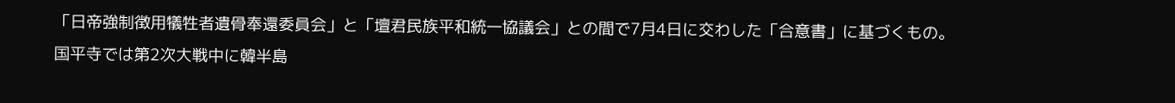「日帝強制徴用犠牲者遺骨奉還委員会」と「壇君民族平和統一協議会」との間で7月4日に交わした「合意書」に基づくもの。 国平寺では第2次大戦中に韓半島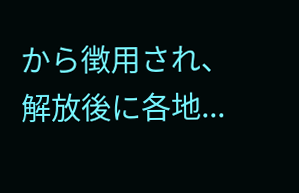から徴用され、解放後に各地...